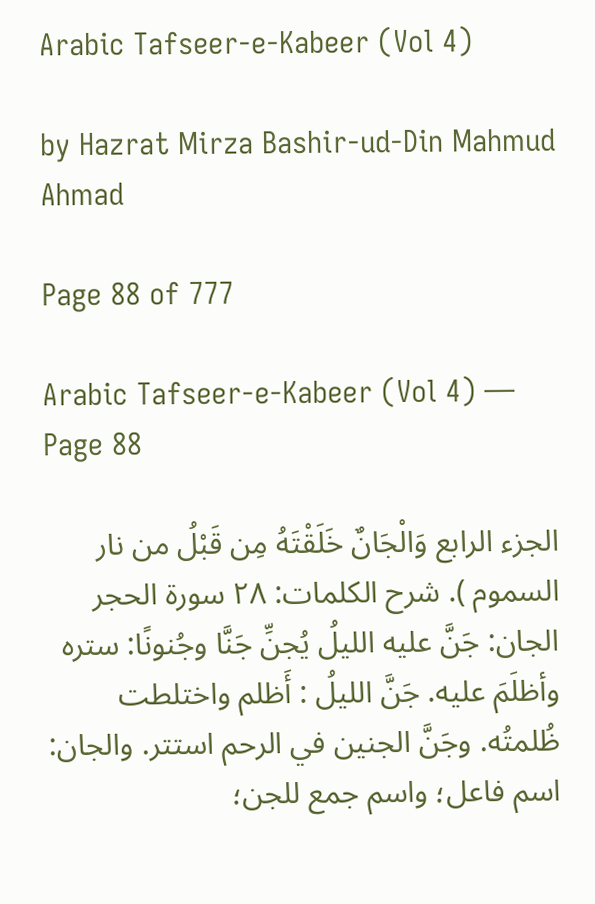Arabic Tafseer-e-Kabeer (Vol 4)

by Hazrat Mirza Bashir-ud-Din Mahmud Ahmad

Page 88 of 777

Arabic Tafseer-e-Kabeer (Vol 4) — Page 88

الجزء الرابع وَالْجَانٌ خَلَقْتَهُ مِن قَبْلُ من نار السموم ). شرح الكلمات: ۲۸ سورة الحجر الجان: جَنَّ عليه الليلُ يُجنِّ جَنَّا وجُنونًا: ستره وأظلَمَ عليه. جَنَّ الليلُ : أَظلم واختلطت ظُلمتُه. وجَنَّ الجنين في الرحم استتر. والجان: اسم فاعل؛ واسم جمع للجن؛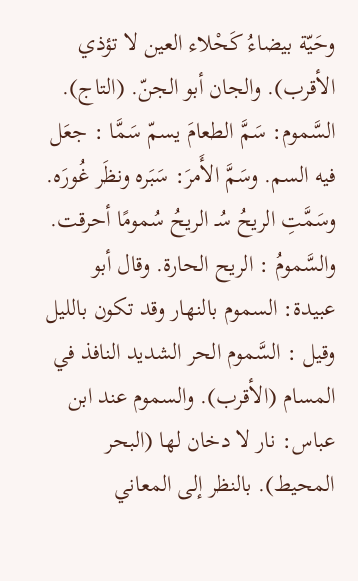وحَيّة بيضاءُ كَحْلاء العين لا تؤذي الأقرب). والجان أبو الجنّ. (التاج). السَّموم: سَمَّ الطعامَ يسمّ سَمَّا : جعَل فيه السم. وسَمَّ الأَمرَ: سَبَره ونظَر غُورَه. وسَمَّتِ الريحُ سُـ الريحُ سُمومًا أحرقت. والسَّمومُ : الريح الحارة. وقال أبو عبيدة: السموم بالنهار وقد تكون بالليل وقيل : السَّموم الحر الشديد النافذ في المسام (الأقرب). والسموم عند ابن عباس: نار لا دخان لها (البحر المحيط). بالنظر إلى المعاني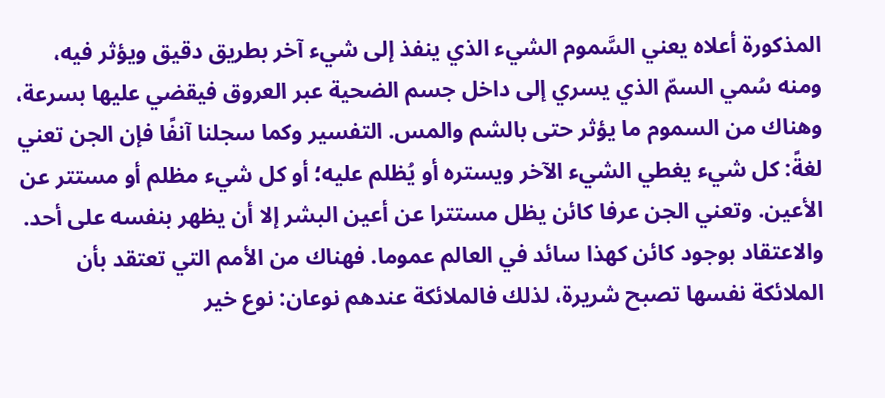المذكورة أعلاه يعني السَّموم الشيء الذي ينفذ إلى شيء آخر بطريق دقيق ويؤثر فيه، ومنه سُمي السمّ الذي يسري إلى داخل جسم الضحية عبر العروق فيقضي عليها بسرعة، وهناك من السموم ما يؤثر حتى بالشم والمس. التفسير وكما سجلنا آنفًا فإن الجن تعني لغةً: كل شيء يغطي الشيء الآخر ويستره أو يُظلم عليه؛ أو كل شيء مظلم أو مستتر عن الأعين. وتعني الجن عرفا كائن يظل مستترا عن أعين البشر إلا أن يظهر بنفسه على أحد. والاعتقاد بوجود كائن كهذا سائد في العالم عموما. فهناك من الأمم التي تعتقد بأن الملائكة نفسها تصبح شريرة، لذلك فالملائكة عندهم نوعان: نوع خير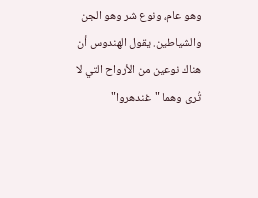وهو عام، ونوع شر وهو الجن والشياطين. يقول الهندوس أن هناك نوعين من الأرواح التي لا تُرى وهما "غندهروا"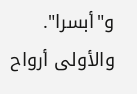و"أبسرا". والأولى أرواح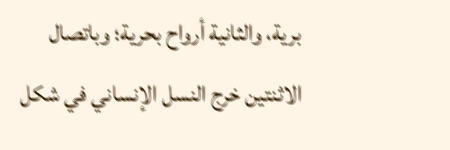برية، والثانية أرواح بحرية؛ وباتصال الاثنتين خرج النسل الإنساني في شكل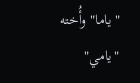"ياما" وأُخته "يامي"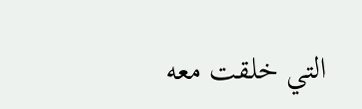التي خلقت معه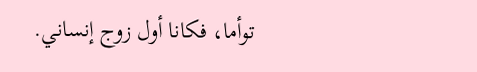توأما، فكانا أول زوج إنساني.